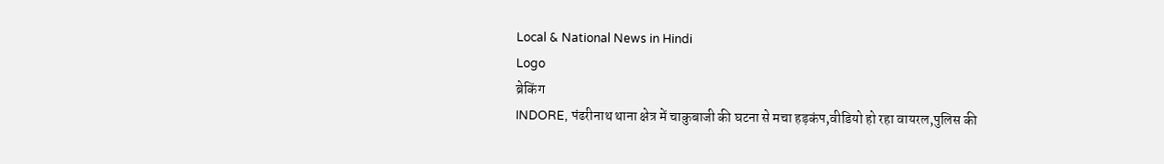Local & National News in Hindi
Logo
ब्रेकिंग
INDORE, पंढरीनाथ थाना क्षेत्र में चाकुबाजी की घटना से मचा हड़कंप,वीडियो हो रहा वायरल,पुलिस की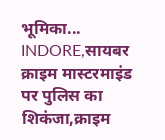भूमिका... INDORE,सायबर क्राइम मास्टरमाइंड पर पुलिस का शिकंजा,क्राइम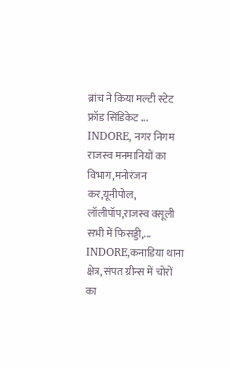ब्रांच ने किया मल्टी स्टेट फ्रॉड सिंडिकेट ... INDORE, नगर निगम राजस्व मनमानियों का विभाग,मनोरंजन कर,यूनीपोल, लॉलीपॉप,राजस्व वसूली सभी में फिसड्डी,... INDORE,कनाडिया थाना क्षेत्र, संपत ग्रीन्स में चोरों का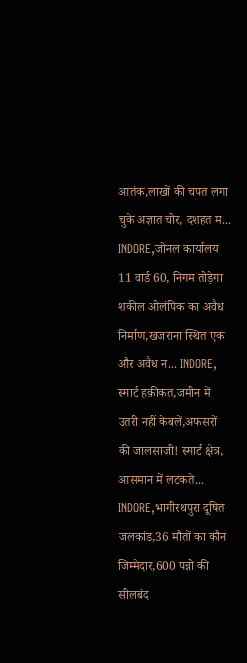आतंक,लाखों की चपत लगा चुके अज्ञात चोर, दशहत म... INDORE,जोनल कार्यालय 11 वार्ड 60, निगम तोड़ेगा शकील ओलंपिक का अवैध निर्माण,खजराना स्थित एक और अवैध न... INDORE, स्मार्ट हक़ीकत,जमीन में उतरी नहीं केबलें,अफसरों की जालसाजी! स्मार्ट क्षेत्र, आसमान में लटकते... INDORE,भागीरथपुरा दूषित जलकांड,36 मौतों का कौन जिम्मेदार,600 पन्नो की सीलबंद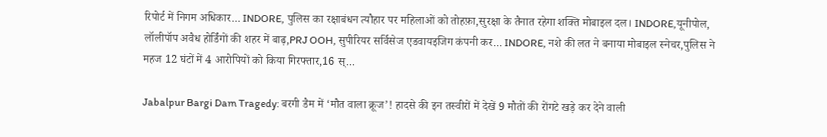रिपोर्ट में निगम अधिकार... INDORE, पुलिस का रक्षाबंधन त्यौहार पर महिलाओं को तोहफ़ा,सुरक्षा के तैनात रहेगा शक्ति मोबाइल दल। INDORE,यूनीपोल, लॉलीपॉप अवैध होर्डिंगों की शहर में बाढ़,PRJ OOH, सुपीरियर सर्विसेज एडवायइजिग कंपनी कर... INDORE, नशे की लत ने बनाया मोबाइल स्नेचर,पुलिस ने महज 12 घंटों में 4 आरोपियों को किया गिरफ्तार,16 स्...

Jabalpur Bargi Dam Tragedy: बरगी डैम में ‘मौत वाला क्रूज’! हादसे की इन तस्वीरों में देखें 9 मौतों की रोंगटे खड़े कर देने वाली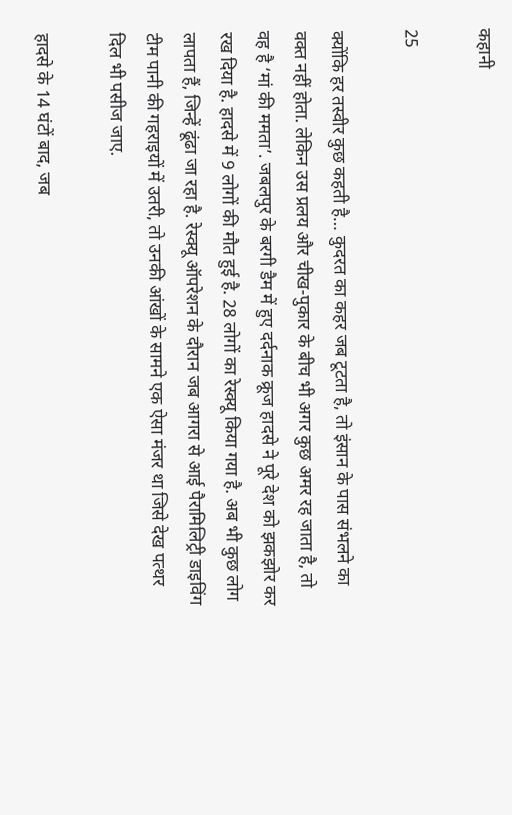कहानी

25

क्योंकि हर तस्वीर कुछ कहती है… कुदरत का कहर जब टूटता है, तो इंसान के पास संभलने का वक्त नहीं होता. लेकिन उस प्रलय और चीख-पुकार के बीच भी अगर कुछ अमर रह जाता है, तो वह है ‘मां की ममता’. जबलपुर के बरगी डैम में हुए दर्दनाक क्रूज हादसे ने पूरे देश को झकझोर कर रख दिया है. हादसे में 9 लोगों की मौत हुई है. 28 लोगों का रेस्क्यू किया गया है. अब भी कुछ लोग लापता हैं, जिन्हें ढूंढा जा रहा है. रेस्क्यू ऑपरेशन के दौरान जब आगरा से आई पैरामिलिट्री डाइविंग टीम पानी की गहराइयों में उतरी, तो उनकी आंखों के सामने एक ऐसा मंजर था जिसे देख पत्थर दिल भी पसीज जाए.

हादसे के 14 घंटों बाद, जब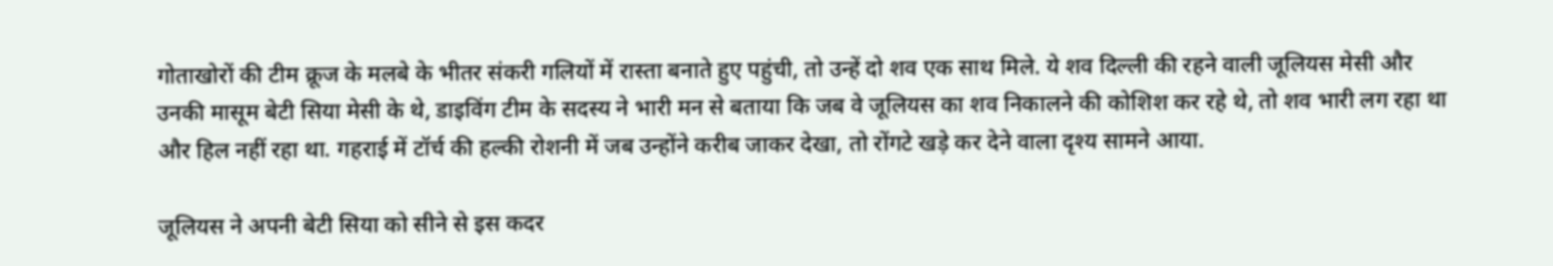गोताखोरों की टीम क्रूज के मलबे के भीतर संकरी गलियों में रास्ता बनाते हुए पहुंची, तो उन्हें दो शव एक साथ मिले. ये शव दिल्ली की रहने वाली जूलियस मेसी और उनकी मासूम बेटी सिया मेसी के थे, डाइविंग टीम के सदस्य ने भारी मन से बताया कि जब वे जूलियस का शव निकालने की कोशिश कर रहे थे, तो शव भारी लग रहा था और हिल नहीं रहा था. गहराई में टॉर्च की हल्की रोशनी में जब उन्होंने करीब जाकर देखा, तो रोंगटे खड़े कर देने वाला दृश्य सामने आया.

जूलियस ने अपनी बेटी सिया को सीने से इस कदर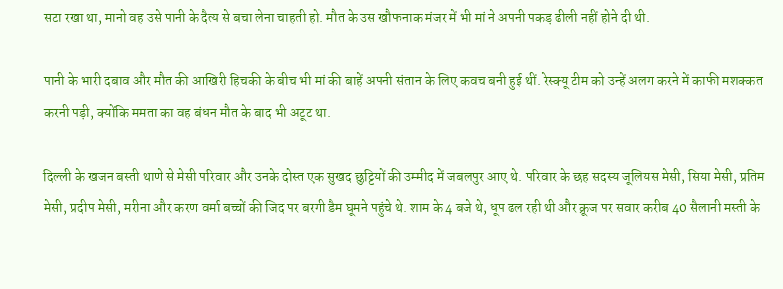सटा रखा था, मानो वह उसे पानी के दैत्य से बचा लेना चाहती हो. मौत के उस खौफनाक मंजर में भी मां ने अपनी पकड़ ढीली नहीं होने दी थी.

पानी के भारी दबाव और मौत की आखिरी हिचकी के बीच भी मां की बाहें अपनी संतान के लिए कवच बनी हुई थीं. रेस्क्यू टीम को उन्हें अलग करने में काफी मशक्कत करनी पड़ी, क्योंकि ममता का वह बंधन मौत के बाद भी अटूट था.

दिल्ली के खजन बस्ती थाणे से मेसी परिवार और उनके दोस्त एक सुखद छुट्टियों की उम्मीद में जबलपुर आए थे. परिवार के छह सदस्य जूलियस मेसी, सिया मेसी, प्रतिम मेसी, प्रदीप मेसी, मरीना और करण वर्मा बच्चों की जिद पर बरगी डैम घूमने पहुंचे थे. शाम के 4 बजे थे, धूप ढल रही थी और क्रूज पर सवार करीब 40 सैलानी मस्ती के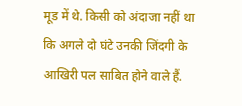मूड में थे. किसी को अंदाजा नहीं था कि अगले दो घंटे उनकी जिंदगी के आखिरी पल साबित होने वाले हैं.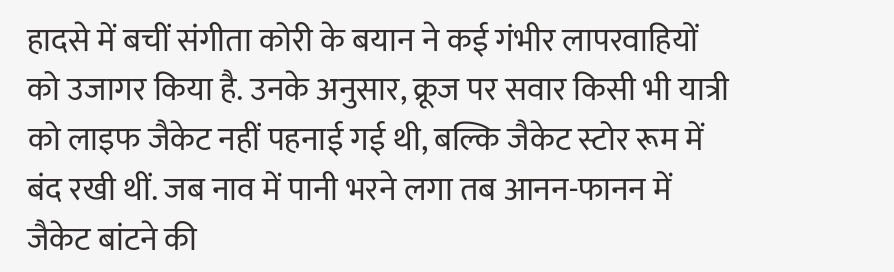हादसे में बचीं संगीता कोरी के बयान ने कई गंभीर लापरवाहियों को उजागर किया है. उनके अनुसार, क्रूज पर सवार किसी भी यात्री को लाइफ जैकेट नहीं पहनाई गई थी, बल्कि जैकेट स्टोर रूम में बंद रखी थीं. जब नाव में पानी भरने लगा तब आनन-फानन में जैकेट बांटने की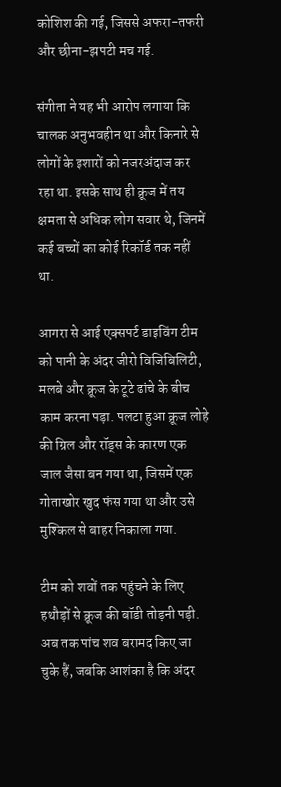कोशिश की गई, जिससे अफरा-तफरी और छीना-झपटी मच गई.

संगीता ने यह भी आरोप लगाया कि चालक अनुभवहीन था और किनारे से लोगों के इशारों को नजरअंदाज कर रहा था. इसके साथ ही क्रूज में तय क्षमता से अधिक लोग सवार थे, जिनमें कई बच्चों का कोई रिकॉर्ड तक नहीं था.

आगरा से आई एक्सपर्ट डाइविंग टीम को पानी के अंदर जीरो विजिबिलिटी, मलबे और क्रूज के टूटे ढांचे के बीच काम करना पड़ा. पलटा हुआ क्रूज लोहे की ग्रिल और रॉड्स के कारण एक जाल जैसा बन गया था, जिसमें एक गोताखोर खुद फंस गया था और उसे मुश्किल से बाहर निकाला गया.

टीम को शवों तक पहुंचने के लिए हथौड़ों से क्रूज की बॉडी तोड़नी पड़ी. अब तक पांच शव बरामद किए जा चुके हैं, जबकि आशंका है कि अंदर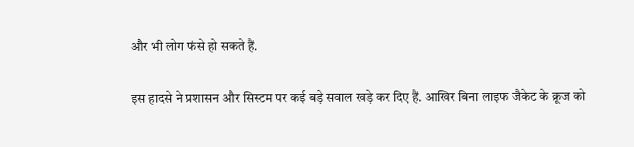और भी लोग फंसे हो सकते हैं.

इस हादसे ने प्रशासन और सिस्टम पर कई बड़े सवाल खड़े कर दिए हैं. आखिर बिना लाइफ जैकेट के क्रूज को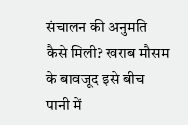संचालन की अनुमति कैसे मिली? खराब मौसम के बावजूद इसे बीच पानी में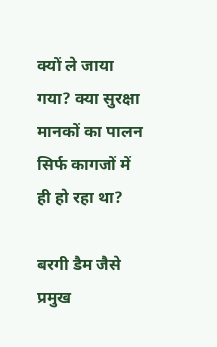क्यों ले जाया गया? क्या सुरक्षा मानकों का पालन सिर्फ कागजों में ही हो रहा था?

बरगी डैम जैसे प्रमुख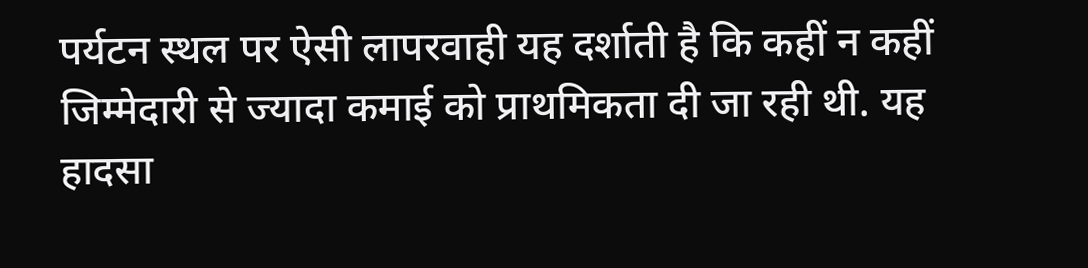पर्यटन स्थल पर ऐसी लापरवाही यह दर्शाती है कि कहीं न कहीं जिम्मेदारी से ज्यादा कमाई को प्राथमिकता दी जा रही थी. यह हादसा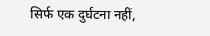सिर्फ एक दुर्घटना नहीं,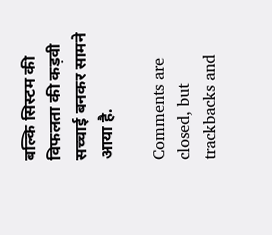बल्कि सिस्टम की विफलता की कड़वी सच्चाई बनकर सामने आया है.

Comments are closed, but trackbacks and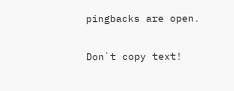pingbacks are open.

Don`t copy text!